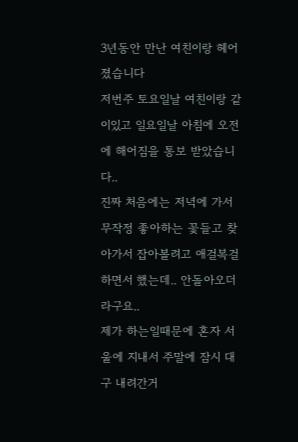3년동안 만난 여친이랑 헤어졌습니다
저번주 토요일날 여친이랑 같이있고 일요일날 아침에 오전에 해어짐을 통보 받았습니다..
진짜 처음에는 저녁에 가서 무작정 좋아하는 꽃들고 찾아가서 잡아볼려고 애걸복걸하면서 했는데.. 안돌아오더라구요..
제가 하는일때문에 혼자 서울에 지내서 주말에 잠시 대구 내려간거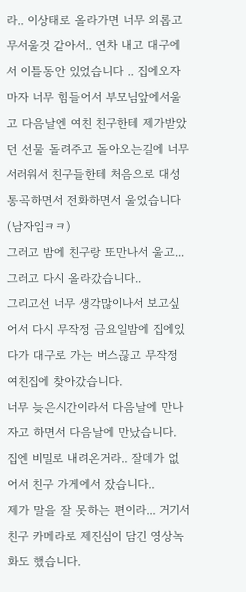라.. 이상태로 올라가면 너무 외롭고 무서울것 같아서.. 연차 내고 대구에서 이틀동안 있었습니다 .. 집에오자마자 너무 힘들어서 부모님앞에서울고 다음날엔 여친 친구한테 제가받았던 선물 돌려주고 돌아오는길에 너무 서러워서 친구들한테 처음으로 대성통곡하면서 전화하면서 울었습니다 (남자임ㅋㅋ)
그러고 밤에 친구랑 또만나서 울고... 그러고 다시 올라갔습니다..
그리고선 너무 생각많이나서 보고싶어서 다시 무작정 금요일밤에 집에있다가 대구로 가는 버스끊고 무작정 여친집에 찾아갔습니다.
너무 늦은시간이라서 다음날에 만나자고 하면서 다음날에 만났습니다. 집엔 비밀로 내려온거라.. 잘데가 없어서 친구 가게에서 잤습니다..
제가 말을 잘 못하는 편이라... 거기서 친구 카메라로 제진심이 담긴 영상녹화도 했습니다.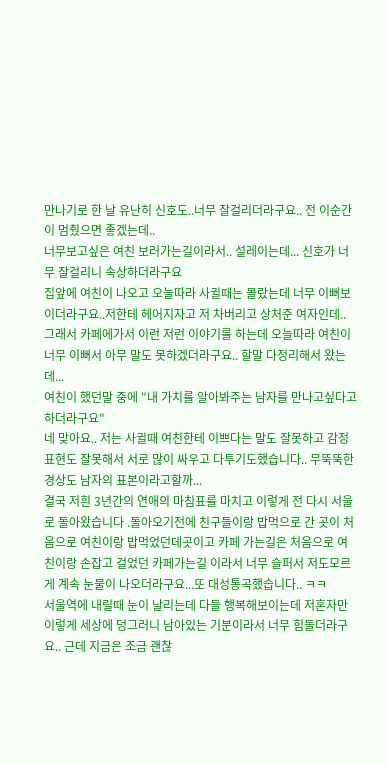만나기로 한 날 유난히 신호도..너무 잘걸리더라구요.. 전 이순간이 멈췄으면 좋겠는데..
너무보고싶은 여친 보러가는길이라서.. 설레이는데... 신호가 너무 잘걸리니 속상하더라구요
집앞에 여친이 나오고 오늘따라 사귈때는 몰랐는데 너무 이뻐보이더라구요..저한테 헤어지자고 저 차버리고 상처준 여자인데..
그래서 카페에가서 이런 저런 이야기를 하는데 오늘따라 여친이 너무 이뻐서 아무 말도 못하겠더라구요.. 할말 다정리해서 왔는데...
여친이 했던말 중에 "내 가치를 알아봐주는 남자를 만나고싶다고 하더라구요"
네 맞아요.. 저는 사귈때 여친한테 이쁘다는 말도 잘못하고 감정표현도 잘못해서 서로 많이 싸우고 다투기도했습니다.. 무뚝뚝한 경상도 남자의 표본이라고할까...
결국 저흰 3년간의 연애의 마침표를 마치고 이렇게 전 다시 서울로 돌아왔습니다 .돌아오기전에 친구들이랑 밥먹으로 간 곳이 처음으로 여친이랑 밥먹었던데곳이고 카페 가는길은 처음으로 여친이랑 손잡고 걸었던 카페가는길 이라서 너무 슬퍼서 저도모르게 계속 눈물이 나오더라구요...또 대성통곡했습니다.. ㅋㅋ
서울역에 내릴때 눈이 날리는데 다들 행복해보이는데 저혼자만 이렇게 세상에 덩그러니 남아있는 기분이라서 너무 힘들더라구요.. 근데 지금은 조금 괜찮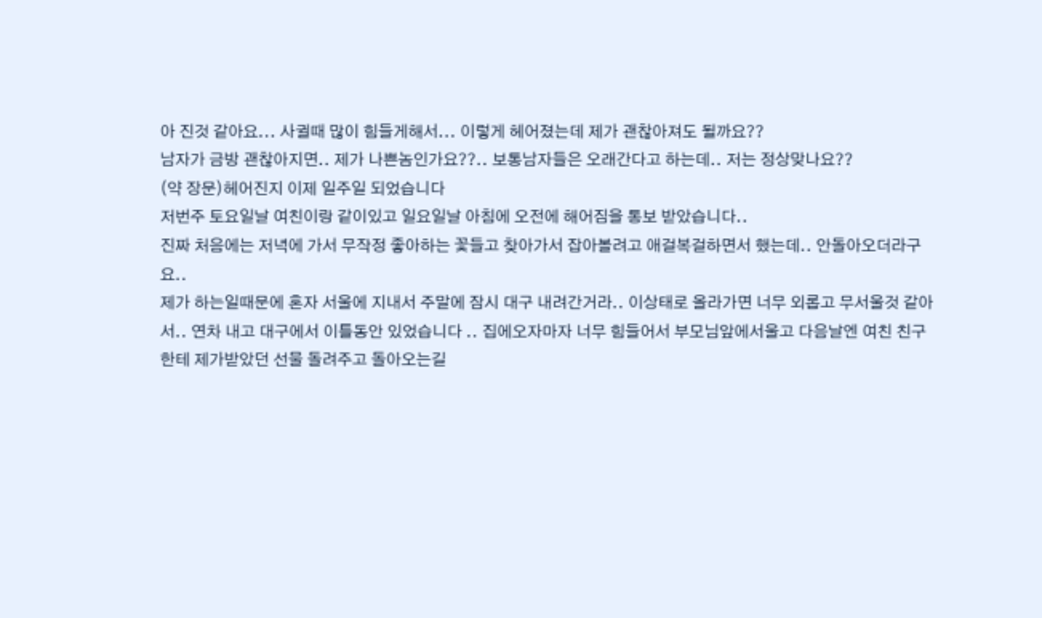아 진것 같아요... 사귈때 많이 힘들게해서... 이렇게 헤어졌는데 제가 괜찮아져도 될까요??
남자가 금방 괜찮아지면.. 제가 나쁜놈인가요??.. 보통남자들은 오래간다고 하는데.. 저는 정상맞나요??
(약 장문)헤어진지 이제 일주일 되었습니다
저번주 토요일날 여친이랑 같이있고 일요일날 아침에 오전에 해어짐을 통보 받았습니다..
진짜 처음에는 저녁에 가서 무작정 좋아하는 꽃들고 찾아가서 잡아볼려고 애걸복걸하면서 했는데.. 안돌아오더라구요..
제가 하는일때문에 혼자 서울에 지내서 주말에 잠시 대구 내려간거라.. 이상태로 올라가면 너무 외롭고 무서울것 같아서.. 연차 내고 대구에서 이틀동안 있었습니다 .. 집에오자마자 너무 힘들어서 부모님앞에서울고 다음날엔 여친 친구한테 제가받았던 선물 돌려주고 돌아오는길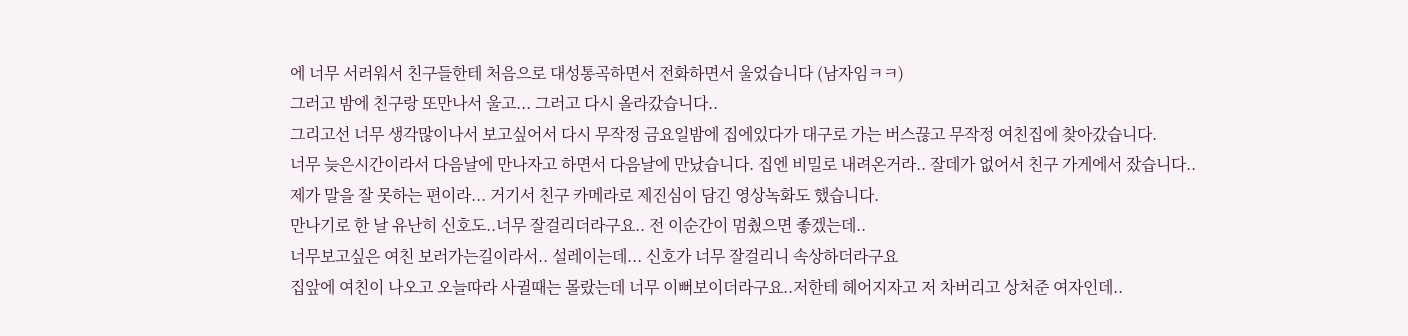에 너무 서러워서 친구들한테 처음으로 대성통곡하면서 전화하면서 울었습니다 (남자임ㅋㅋ)
그러고 밤에 친구랑 또만나서 울고... 그러고 다시 올라갔습니다..
그리고선 너무 생각많이나서 보고싶어서 다시 무작정 금요일밤에 집에있다가 대구로 가는 버스끊고 무작정 여친집에 찾아갔습니다.
너무 늦은시간이라서 다음날에 만나자고 하면서 다음날에 만났습니다. 집엔 비밀로 내려온거라.. 잘데가 없어서 친구 가게에서 잤습니다..
제가 말을 잘 못하는 편이라... 거기서 친구 카메라로 제진심이 담긴 영상녹화도 했습니다.
만나기로 한 날 유난히 신호도..너무 잘걸리더라구요.. 전 이순간이 멈췄으면 좋겠는데..
너무보고싶은 여친 보러가는길이라서.. 설레이는데... 신호가 너무 잘걸리니 속상하더라구요
집앞에 여친이 나오고 오늘따라 사귈때는 몰랐는데 너무 이뻐보이더라구요..저한테 헤어지자고 저 차버리고 상처준 여자인데..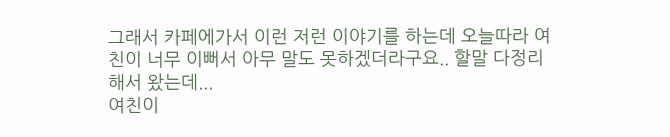그래서 카페에가서 이런 저런 이야기를 하는데 오늘따라 여친이 너무 이뻐서 아무 말도 못하겠더라구요.. 할말 다정리해서 왔는데...
여친이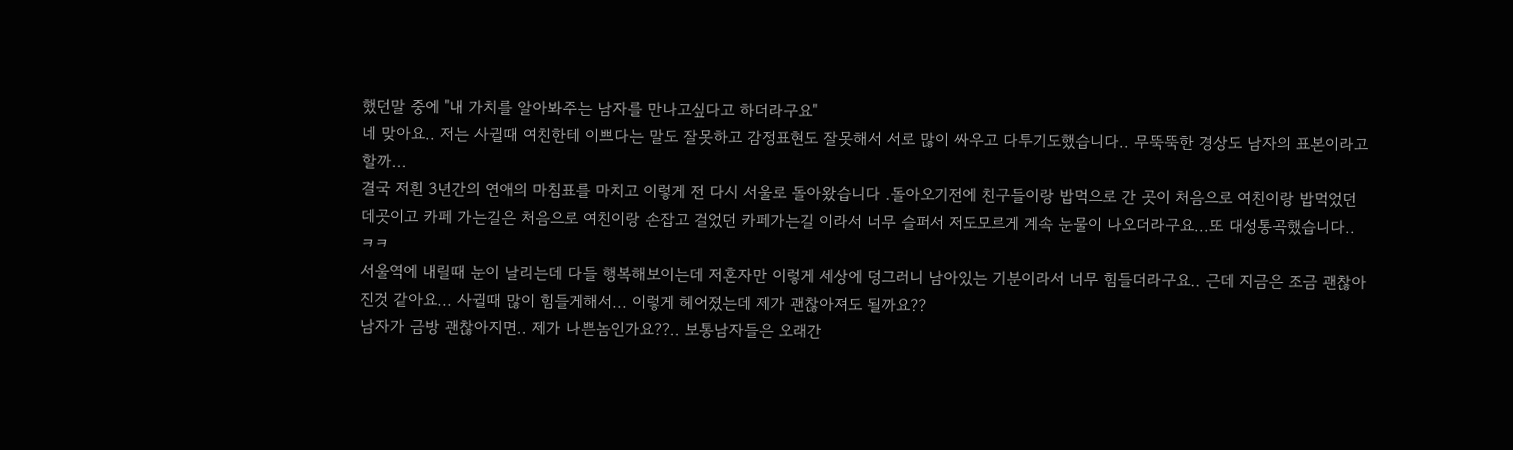했던말 중에 "내 가치를 알아봐주는 남자를 만나고싶다고 하더라구요"
네 맞아요.. 저는 사귈때 여친한테 이쁘다는 말도 잘못하고 감정표현도 잘못해서 서로 많이 싸우고 다투기도했습니다.. 무뚝뚝한 경상도 남자의 표본이라고할까...
결국 저흰 3년간의 연애의 마침표를 마치고 이렇게 전 다시 서울로 돌아왔습니다 .돌아오기전에 친구들이랑 밥먹으로 간 곳이 처음으로 여친이랑 밥먹었던데곳이고 카페 가는길은 처음으로 여친이랑 손잡고 걸었던 카페가는길 이라서 너무 슬퍼서 저도모르게 계속 눈물이 나오더라구요...또 대성통곡했습니다.. ㅋㅋ
서울역에 내릴때 눈이 날리는데 다들 행복해보이는데 저혼자만 이렇게 세상에 덩그러니 남아있는 기분이라서 너무 힘들더라구요.. 근데 지금은 조금 괜찮아 진것 같아요... 사귈때 많이 힘들게해서... 이렇게 헤어졌는데 제가 괜찮아져도 될까요??
남자가 금방 괜찮아지면.. 제가 나쁜놈인가요??.. 보통남자들은 오래간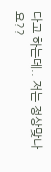다고 하는데.. 저는 정상맞나요??